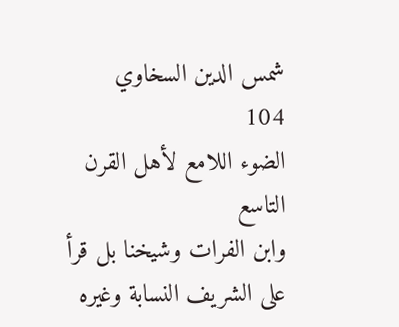شمس الدين السخاوي
104
الضوء اللامع لأهل القرن التاسع
وابن الفرات وشيخنا بل قرأ على الشريف النسابة وغيره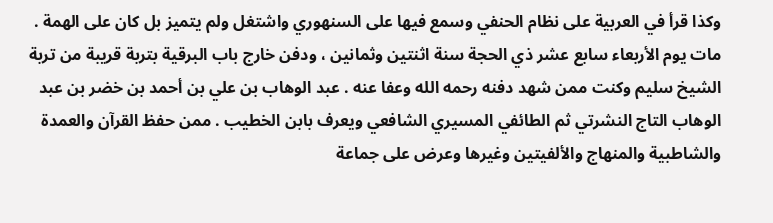وكذا قرأ في العربية على نظام الحنفي وسمع فيها على السنهوري واشتغل ولم يتميز بل كان على الهمة . مات يوم الأربعاء سابع عشر ذي الحجة سنة اثنتين وثمانين ، ودفن خارج باب البرقية بتربة قريبة من تربة الشيخ سليم وكنت ممن شهد دفنه رحمه الله وعفا عنه . عبد الوهاب بن علي بن أحمد بن خضر بن عبد الوهاب التاج النشرتي ثم الطائفي المسيري الشافعي ويعرف بابن الخطيب . ممن حفظ القرآن والعمدة والشاطبية والمنهاج والألفيتين وغيرها وعرض على جماعة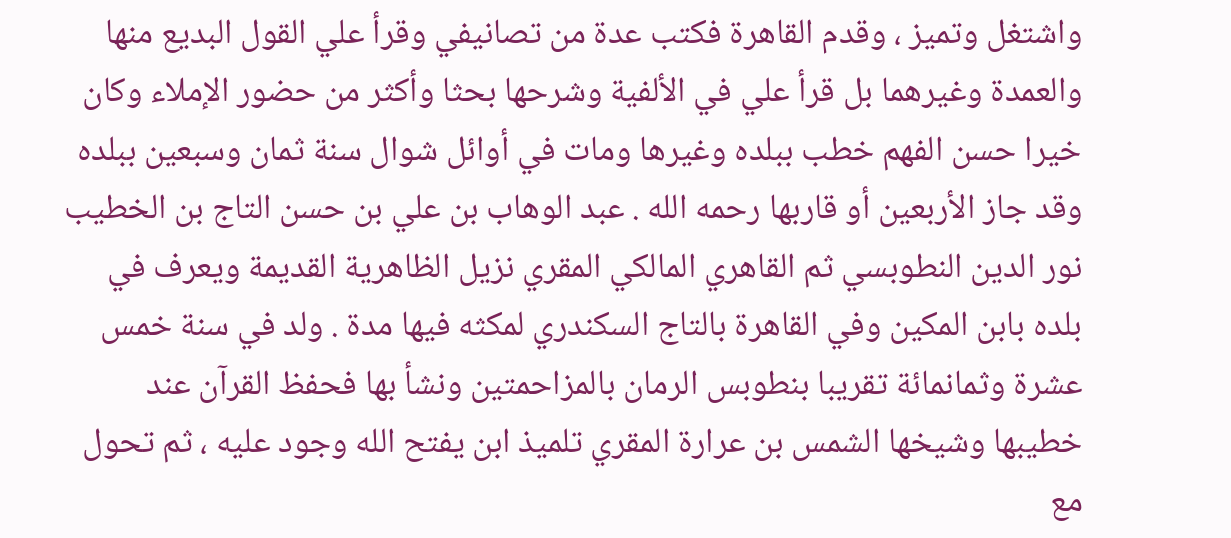واشتغل وتميز ، وقدم القاهرة فكتب عدة من تصانيفي وقرأ علي القول البديع منها والعمدة وغيرهما بل قرأ علي في الألفية وشرحها بحثا وأكثر من حضور الإملاء وكان خيرا حسن الفهم خطب ببلده وغيرها ومات في أوائل شوال سنة ثمان وسبعين ببلده وقد جاز الأربعين أو قاربها رحمه الله . عبد الوهاب بن علي بن حسن التاج بن الخطيب نور الدين النطوبسي ثم القاهري المالكي المقري نزيل الظاهرية القديمة ويعرف في بلده بابن المكين وفي القاهرة بالتاج السكندري لمكثه فيها مدة . ولد في سنة خمس عشرة وثمانمائة تقريبا بنطوبس الرمان بالمزاحمتين ونشأ بها فحفظ القرآن عند خطيبها وشيخها الشمس بن عرارة المقري تلميذ ابن يفتح الله وجود عليه ، ثم تحول مع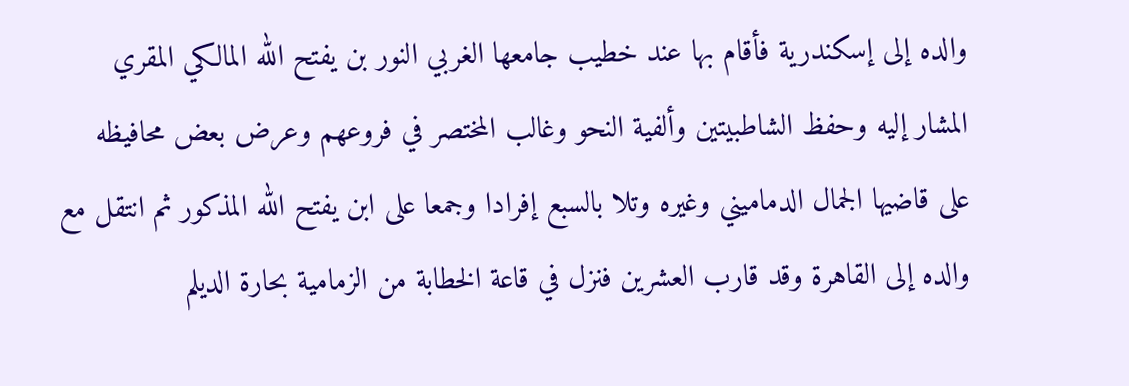والده إلى إسكندرية فأقام بها عند خطيب جامعها الغربي النور بن يفتح الله المالكي المقري المشار إليه وحفظ الشاطبيتين وألفية النحو وغالب المختصر في فروعهم وعرض بعض محافيظه على قاضيها الجمال الدماميني وغيره وتلا بالسبع إفرادا وجمعا على ابن يفتح الله المذكور ثم انتقل مع والده إلى القاهرة وقد قارب العشرين فنزل في قاعة الخطابة من الزمامية بحارة الديلم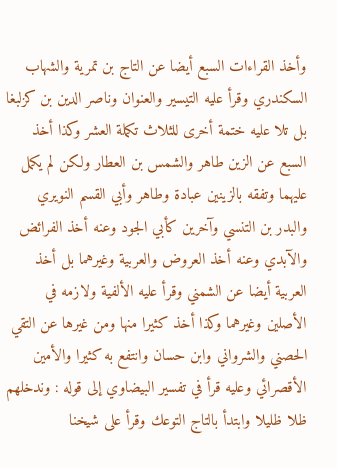وأخذ القراءات السبع أيضا عن التاج بن تمرية والشهاب السكندري وقرأ عليه التيسير والعنوان وناصر الدين بن كزلبغا بل تلا عليه ختمة أخرى للثلاث تكملة العشر وكذا أخذ السبع عن الزين طاهر والشمس بن العطار ولكن لم يكمل عليهما وتفقه بالزينين عبادة وطاهر وأبي القسم النويري والبدر بن التنسي وآخرين كأبي الجود وعنه أخذ الفرائض والآبدي وعنه أخذ العروض والعربية وغيرهما بل أخذ العربية أيضا عن الشمني وقرأ عليه الألفية ولازمه في الأصلين وغيرهما وكذا أخذ كثيرا منها ومن غيرها عن التقي الحصني والشرواني وابن حسان وانتفع به كثيرا والأمين الأقصرائي وعليه قرأ في تفسير البيضاوي إلى قوله : وندخلهم ظلا ظليلا وابتدأ بالتاج التوعك وقرأ على شيخنا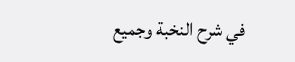في شرح النخبة وجميع